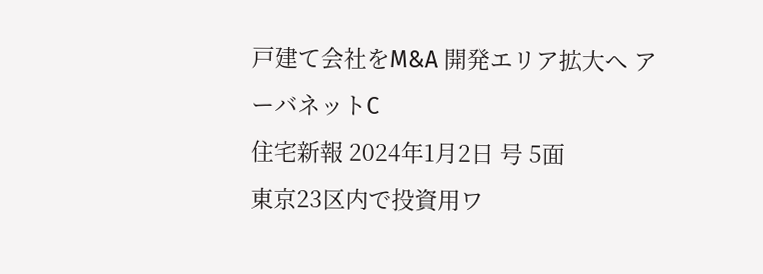戸建て会社をM&A 開発エリア拡大へ アーバネットC
住宅新報 2024年1月2日 号 5面
東京23区内で投資用ワ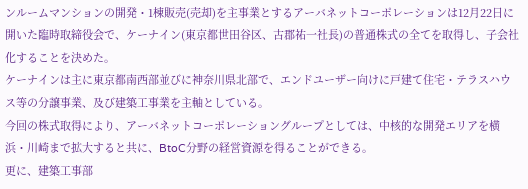ンルームマンションの開発・1棟販売(売却)を主事業とするアーバネットコーポレーションは12月22日に開いた臨時取締役会で、ケーナイン(東京都世田谷区、古郡祐一社長)の普通株式の全てを取得し、子会社化することを決めた。
ケーナインは主に東京都南西部並びに神奈川県北部で、エンドユーザー向けに戸建て住宅・テラスハウス等の分譲事業、及び建築工事業を主軸としている。
今回の株式取得により、アーバネットコーポレーショングループとしては、中核的な開発エリアを横浜・川崎まで拡大すると共に、BtoC分野の経営資源を得ることができる。
更に、建築工事部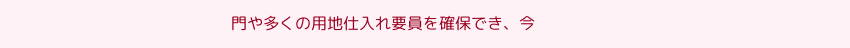門や多くの用地仕入れ要員を確保でき、今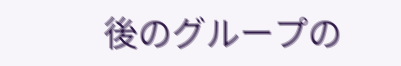後のグループの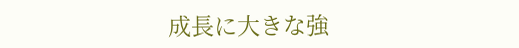成長に大きな強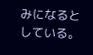みになるとしている。